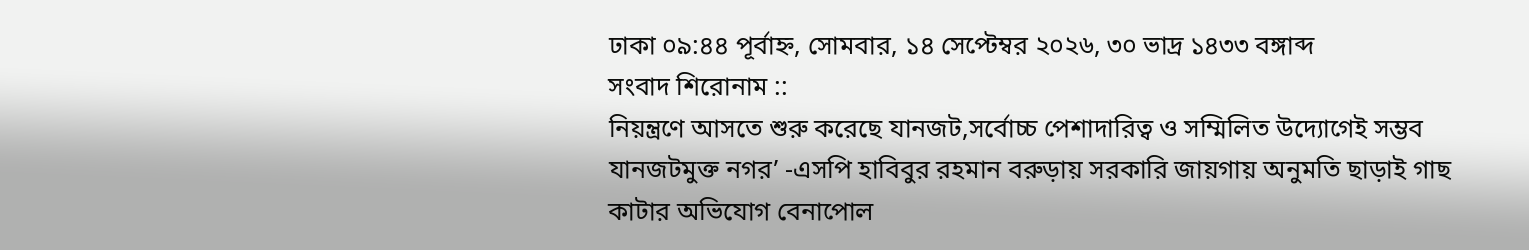ঢাকা ০৯:৪৪ পূর্বাহ্ন, সোমবার, ১৪ সেপ্টেম্বর ২০২৬, ৩০ ভাদ্র ১৪৩৩ বঙ্গাব্দ
সংবাদ শিরোনাম ::
নিয়ন্ত্রণে আসতে শুরু করেছে যানজট,সর্বোচ্চ পেশাদারিত্ব ও সম্মিলিত উদ্যোগেই সম্ভব যানজটমুক্ত নগর’ -এসপি হাবিবুর রহমান বরুড়ায় সরকারি জায়গায় অনুমতি ছাড়াই গাছ কাটার অভিযোগ বেনাপোল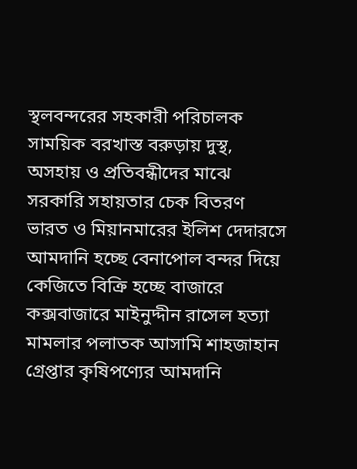স্থলবন্দরের সহকারী পরিচালক সাময়িক বরখাস্ত বরুড়ায় দুস্থ, অসহায় ও প্রতিবন্ধীদের মাঝে সরকারি সহায়তার চেক বিতরণ ভারত ও মিয়ানমারের ইলিশ দেদারসে আমদানি হচ্ছে বেনাপোল বন্দর দিয়ে কেজিতে বিক্রি হচ্ছে বাজারে কক্সবাজারে মাইনুদ্দীন রাসেল হত্যা মামলার পলাতক আসামি শাহজাহান গ্রেপ্তার কৃষিপণ্যের আমদানি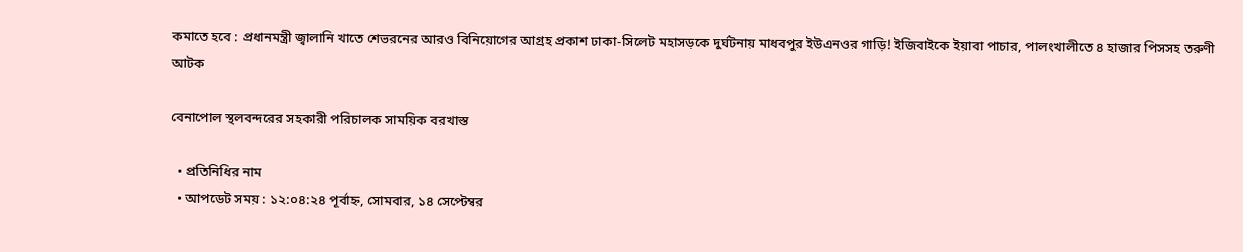কমাতে হবে : প্রধানমন্ত্রী জ্বালানি খাতে শেভরনের আরও বিনিয়োগের আগ্রহ প্রকাশ ঢাকা-সিলেট মহাসড়কে দুর্ঘটনায় মাধবপুর ইউএনওর গাড়ি! ইজিবাইকে ইয়াবা পাচার, পালংখালীতে ৪ হাজার পিসসহ তরুণী আটক

বেনাপোল স্থলবন্দরের সহকারী পরিচালক সাময়িক বরখাস্ত

  • প্রতিনিধির নাম
  • আপডেট সময় : ১২:০৪:২৪ পূর্বাহ্ন, সোমবার, ১৪ সেপ্টেম্বর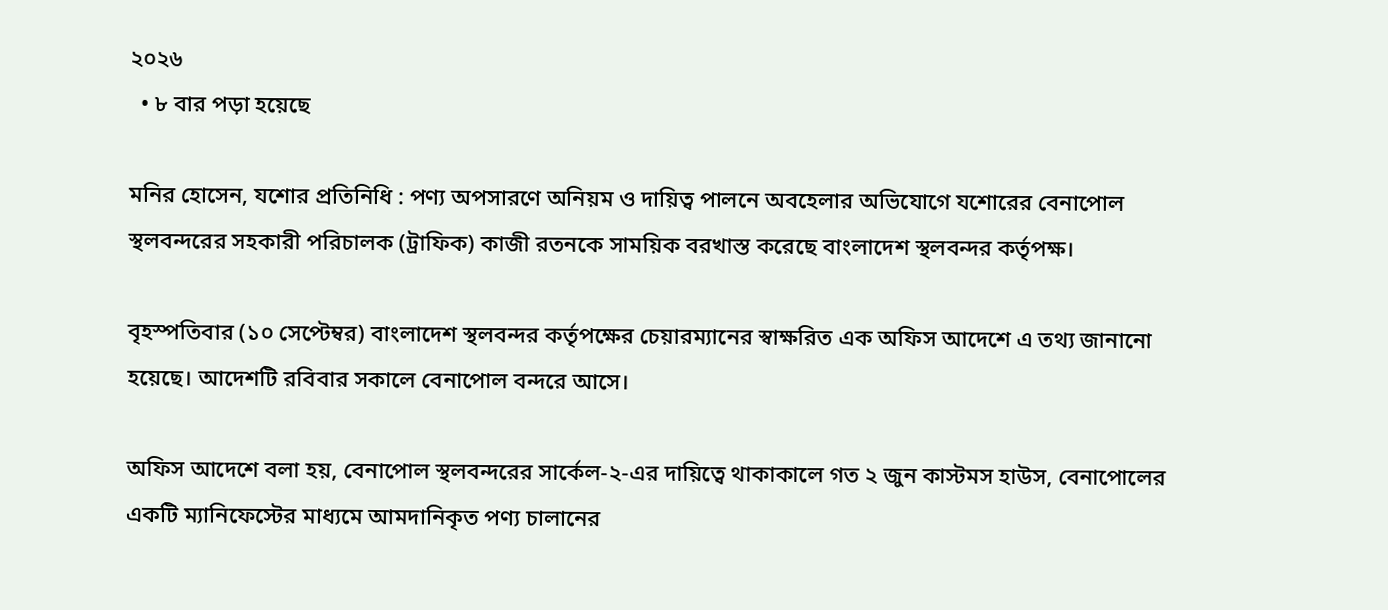২০২৬
  • ৮ বার পড়া হয়েছে

মনির হোসেন, যশোর প্রতিনিধি : পণ্য অপসারণে অনিয়ম ও দায়িত্ব পালনে অবহেলার অভিযোগে যশোরের বেনাপোল স্থলবন্দরের সহকারী পরিচালক (ট্রাফিক) কাজী রতনকে সাময়িক বরখাস্ত করেছে বাংলাদেশ স্থলবন্দর কর্তৃপক্ষ।

বৃহস্পতিবার (১০ সেপ্টেম্বর) বাংলাদেশ স্থলবন্দর কর্তৃপক্ষের চেয়ারম্যানের স্বাক্ষরিত এক অফিস আদেশে এ তথ্য জানানো হয়েছে। আদেশটি রবিবার সকালে বেনাপোল বন্দরে আসে।

অফিস আদেশে বলা হয়, বেনাপোল স্থলবন্দরের সার্কেল-২-এর দায়িত্বে থাকাকালে গত ২ জুন কাস্টমস হাউস, বেনাপোলের একটি ম্যানিফেস্টের মাধ্যমে আমদানিকৃত পণ্য চালানের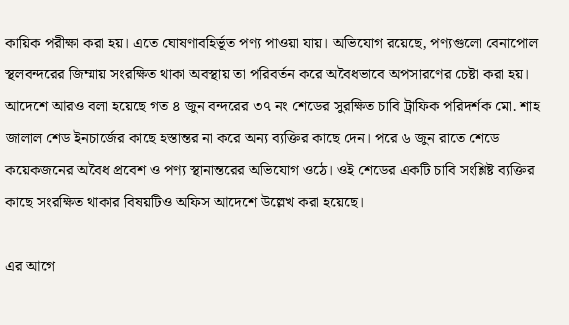কায়িক পরীক্ষা করা হয়। এতে ঘোষণাবহির্ভূত পণ্য পাওয়া যায়। অভিযোগ রয়েছে, পণ্যগুলো বেনাপোল স্থলবন্দরের জিম্মায় সংরক্ষিত থাকা অবস্থায় তা পরিবর্তন করে অবৈধভাবে অপসারণের চেষ্টা করা হয়। আদেশে আরও বলা হয়েছে গত ৪ জুন বন্দরের ৩৭ নং শেডের সুরক্ষিত চাবি ট্রাফিক পরিদর্শক মো. শাহ জালাল শেড ইনচার্জের কাছে হস্তান্তর না করে অন্য ব্যক্তির কাছে দেন। পরে ৬ জুন রাতে শেডে কয়েকজনের অবৈধ প্রবেশ ও পণ্য স্থানান্তরের অভিযোগ ওঠে। ওই শেডের একটি চাবি সংশ্লিষ্ট ব্যক্তির কাছে সংরক্ষিত থাকার বিষয়টিও অফিস আদেশে উল্লেখ করা হয়েছে।

এর আগে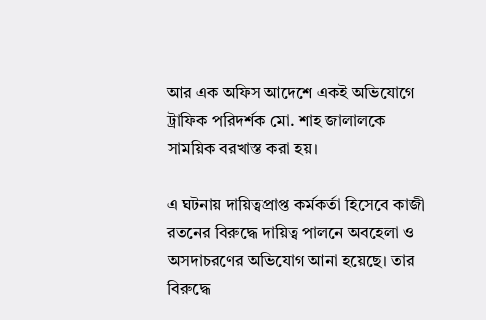আর এক অফিস আদেশে একই অভিযোগে ট্রাফিক পরিদর্শক মো. শাহ জালালকে সাময়িক বরখাস্ত করা হয়।

এ ঘটনায় দায়িত্বপ্রাপ্ত কর্মকর্তা হিসেবে কাজী রতনের বিরুদ্ধে দায়িত্ব পালনে অবহেলা ও অসদাচরণের অভিযোগ আনা হয়েছে। তার বিরুদ্ধে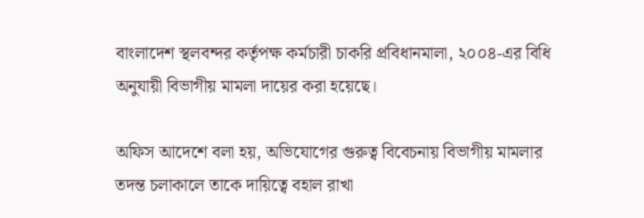বাংলাদেশ স্থলবন্দর কর্তৃপক্ষ কর্মচারী চাকরি প্রবিধানমালা, ২০০৪-এর বিধি অনুযায়ী বিভাগীয় মামলা দায়ের করা হয়েছে।

অফিস আদেশে বলা হয়, অভিযোগের গুরুত্ব বিবেচনায় বিভাগীয় মামলার তদন্ত চলাকালে তাকে দায়িত্বে বহাল রাখা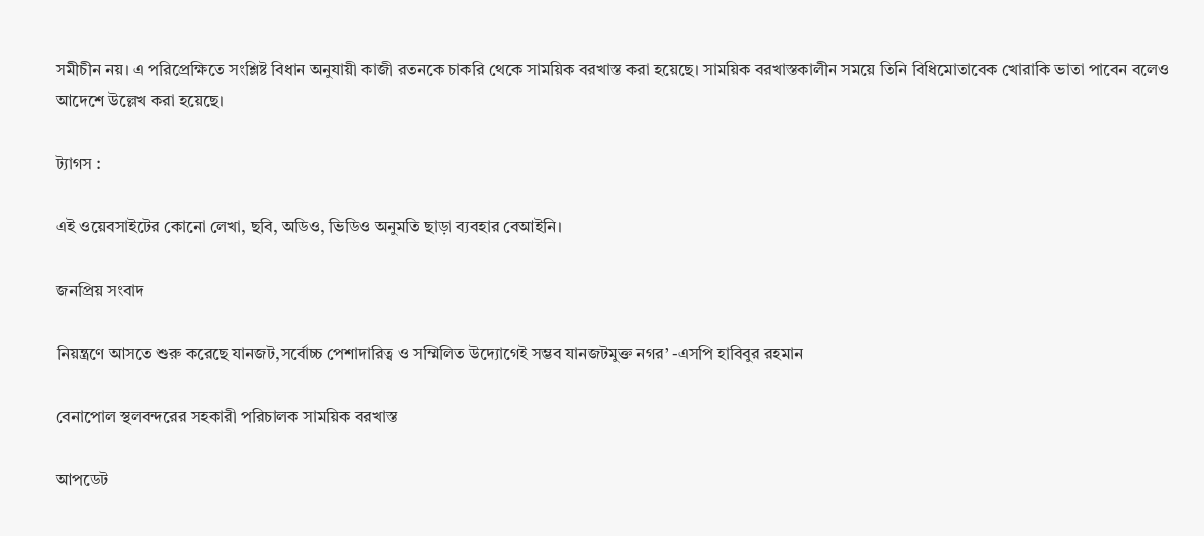সমীচীন নয়। এ পরিপ্রেক্ষিতে সংশ্লিষ্ট বিধান অনুযায়ী কাজী রতনকে চাকরি থেকে সাময়িক বরখাস্ত করা হয়েছে। সাময়িক বরখাস্তকালীন সময়ে তিনি বিধিমোতাবেক খোরাকি ভাতা পাবেন বলেও আদেশে উল্লেখ করা হয়েছে।

ট্যাগস :

এই ওয়েবসাইটের কোনো লেখা, ছবি, অডিও, ভিডিও অনুমতি ছাড়া ব্যবহার বেআইনি।

জনপ্রিয় সংবাদ

নিয়ন্ত্রণে আসতে শুরু করেছে যানজট,সর্বোচ্চ পেশাদারিত্ব ও সম্মিলিত উদ্যোগেই সম্ভব যানজটমুক্ত নগর’ -এসপি হাবিবুর রহমান

বেনাপোল স্থলবন্দরের সহকারী পরিচালক সাময়িক বরখাস্ত

আপডেট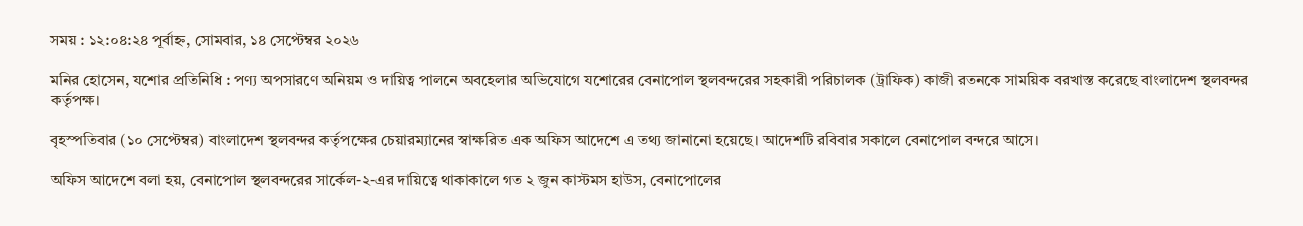সময় : ১২:০৪:২৪ পূর্বাহ্ন, সোমবার, ১৪ সেপ্টেম্বর ২০২৬

মনির হোসেন, যশোর প্রতিনিধি : পণ্য অপসারণে অনিয়ম ও দায়িত্ব পালনে অবহেলার অভিযোগে যশোরের বেনাপোল স্থলবন্দরের সহকারী পরিচালক (ট্রাফিক) কাজী রতনকে সাময়িক বরখাস্ত করেছে বাংলাদেশ স্থলবন্দর কর্তৃপক্ষ।

বৃহস্পতিবার (১০ সেপ্টেম্বর) বাংলাদেশ স্থলবন্দর কর্তৃপক্ষের চেয়ারম্যানের স্বাক্ষরিত এক অফিস আদেশে এ তথ্য জানানো হয়েছে। আদেশটি রবিবার সকালে বেনাপোল বন্দরে আসে।

অফিস আদেশে বলা হয়, বেনাপোল স্থলবন্দরের সার্কেল-২-এর দায়িত্বে থাকাকালে গত ২ জুন কাস্টমস হাউস, বেনাপোলের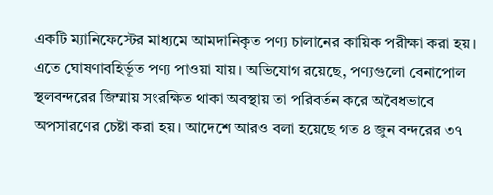একটি ম্যানিফেস্টের মাধ্যমে আমদানিকৃত পণ্য চালানের কায়িক পরীক্ষা করা হয়। এতে ঘোষণাবহির্ভূত পণ্য পাওয়া যায়। অভিযোগ রয়েছে, পণ্যগুলো বেনাপোল স্থলবন্দরের জিম্মায় সংরক্ষিত থাকা অবস্থায় তা পরিবর্তন করে অবৈধভাবে অপসারণের চেষ্টা করা হয়। আদেশে আরও বলা হয়েছে গত ৪ জুন বন্দরের ৩৭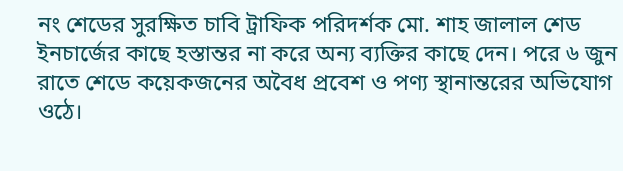নং শেডের সুরক্ষিত চাবি ট্রাফিক পরিদর্শক মো. শাহ জালাল শেড ইনচার্জের কাছে হস্তান্তর না করে অন্য ব্যক্তির কাছে দেন। পরে ৬ জুন রাতে শেডে কয়েকজনের অবৈধ প্রবেশ ও পণ্য স্থানান্তরের অভিযোগ ওঠে।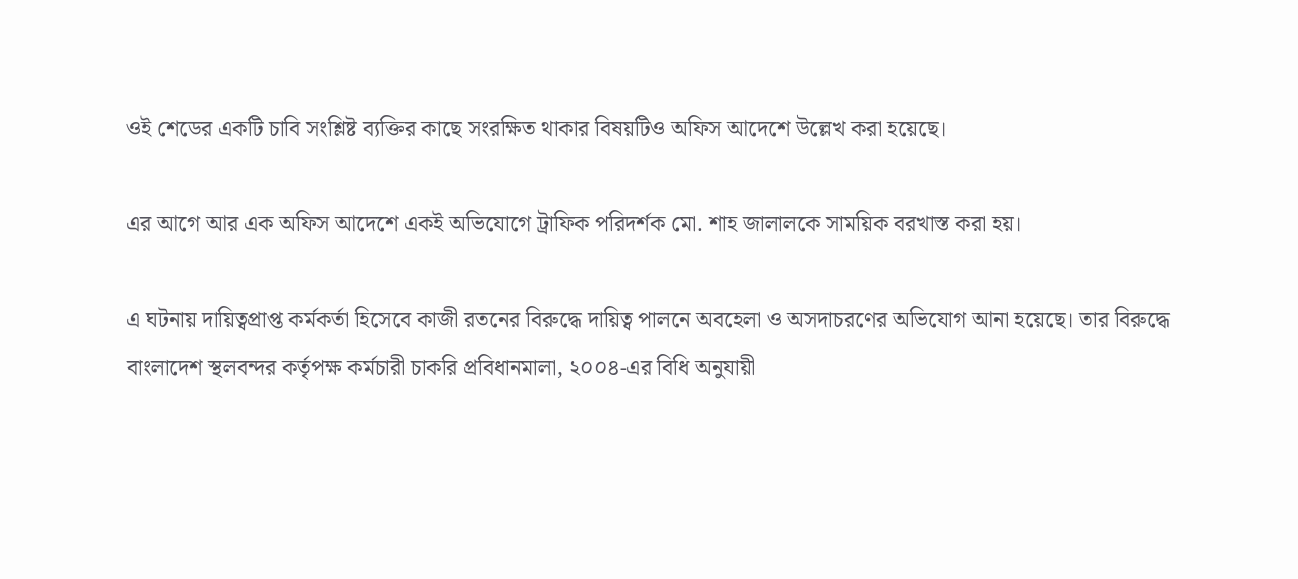ওই শেডের একটি চাবি সংশ্লিষ্ট ব্যক্তির কাছে সংরক্ষিত থাকার বিষয়টিও অফিস আদেশে উল্লেখ করা হয়েছে।

এর আগে আর এক অফিস আদেশে একই অভিযোগে ট্রাফিক পরিদর্শক মো. শাহ জালালকে সাময়িক বরখাস্ত করা হয়।

এ ঘটনায় দায়িত্বপ্রাপ্ত কর্মকর্তা হিসেবে কাজী রতনের বিরুদ্ধে দায়িত্ব পালনে অবহেলা ও অসদাচরণের অভিযোগ আনা হয়েছে। তার বিরুদ্ধে বাংলাদেশ স্থলবন্দর কর্তৃপক্ষ কর্মচারী চাকরি প্রবিধানমালা, ২০০৪-এর বিধি অনুযায়ী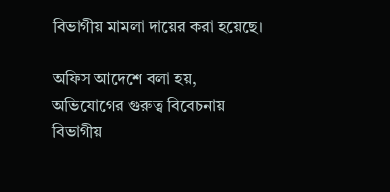বিভাগীয় মামলা দায়ের করা হয়েছে।

অফিস আদেশে বলা হয়, অভিযোগের গুরুত্ব বিবেচনায় বিভাগীয়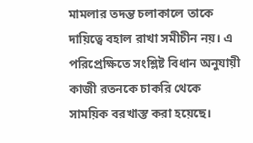মামলার তদন্ত চলাকালে তাকে দায়িত্বে বহাল রাখা সমীচীন নয়। এ পরিপ্রেক্ষিতে সংশ্লিষ্ট বিধান অনুযায়ী কাজী রতনকে চাকরি থেকে সাময়িক বরখাস্ত করা হয়েছে।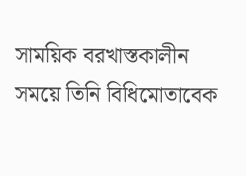সাময়িক বরখাস্তকালীন সময়ে তিনি বিধিমোতাবেক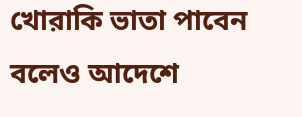খোরাকি ভাতা পাবেন বলেও আদেশে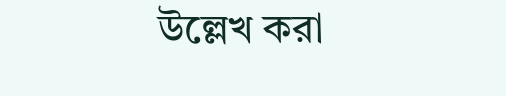উল্লেখ করা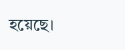হয়েছে।